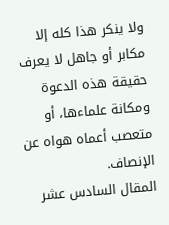ولا ينكر هذا كله إلا مكابر أو جاهل لا يعرف حقيقة هذه الدعوة ومكانة علماءها، أو متعصب أعماه هواه عن الإنصاف.
المقال السادس عشر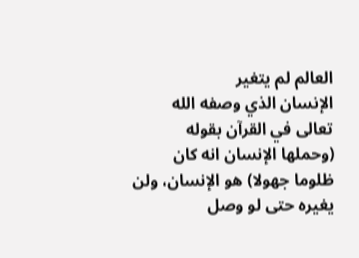العالم لم يتغير
الإنسان الذي وصفه الله تعالى في القرآن بقوله (وحملها الإنسان انه كان ظلوما جهولا) هو الإنسان، ولن يغيره حتى لو وصل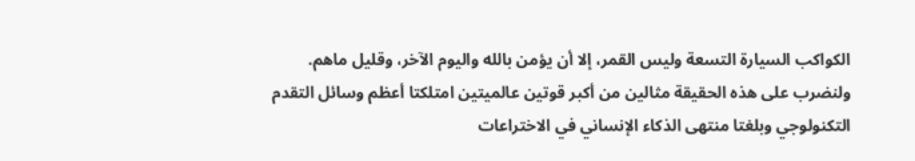الكواكب السيارة التسعة وليس القمر، إلا أن يؤمن بالله واليوم الآخر، وقليل ماهم.
ولنضرب على هذه الحقيقة مثالين من أكبر قوتين عالميتين امتلكتا أعظم وسائل التقدم التكنولوجي وبلغتا منتهى الذكاء الإنساني في الاختراعات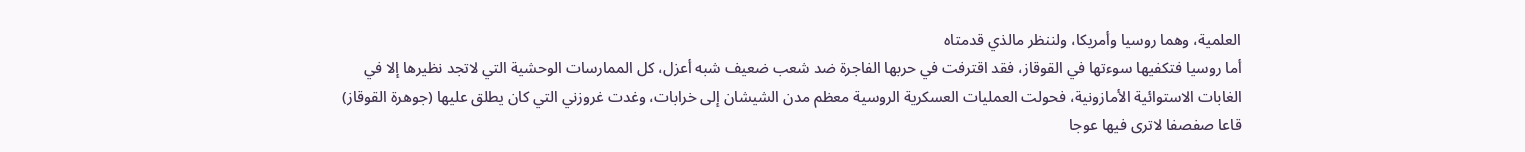العلمية، وهما روسيا وأمريكا، ولننظر مالذي قدمتاه
أما روسيا فتكفيها سوءتها في القوقاز، فقد اقترفت في حربها الفاجرة ضد شعب ضعيف شبه أعزل، كل الممارسات الوحشية التي لاتجد نظيرها إلا في الغابات الاستوائية الأمازونية، فحولت العمليات العسكرية الروسية معظم مدن الشيشان إلى خرابات، وغدت غروزني التي كان يطلق عليها (جوهرة القوقاز) قاعا صفصفا لاترى فيها عوجا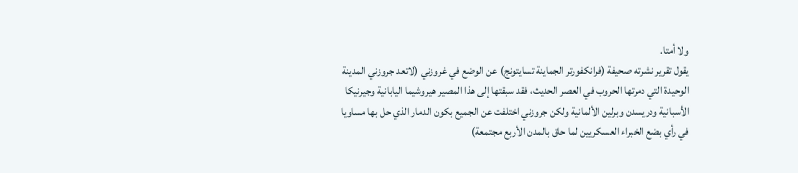ولا أمتا.
يقول تقرير نشرته صحيفة (فرانكفورتر الجماينة تسايتونج) عن الوضع في غروزني (لاتعد جروزني المدينة الوحيدة التي دمرتها الحروب في العصر الحديث، فقد سبقتها إلى هذا المصير هيروشيما اليابانية وجيرنيكا الأسبانية ودريسدن وبرلين الألمانية ولكن جروزني اختلفت عن الجميع بكون الدمار الذي حل بها مساويا في رأي بضع الخبراء العسكريين لما حاق بالمدن الأربع مجتمعة)